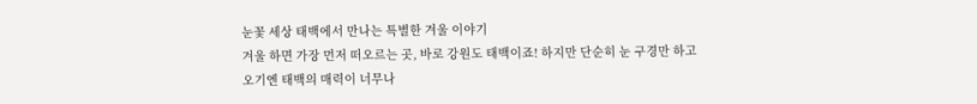눈꽃 세상 태백에서 만나는 특별한 겨울 이야기
겨울 하면 가장 먼저 떠오르는 곳, 바로 강원도 태백이죠! 하지만 단순히 눈 구경만 하고 오기엔 태백의 매력이 너무나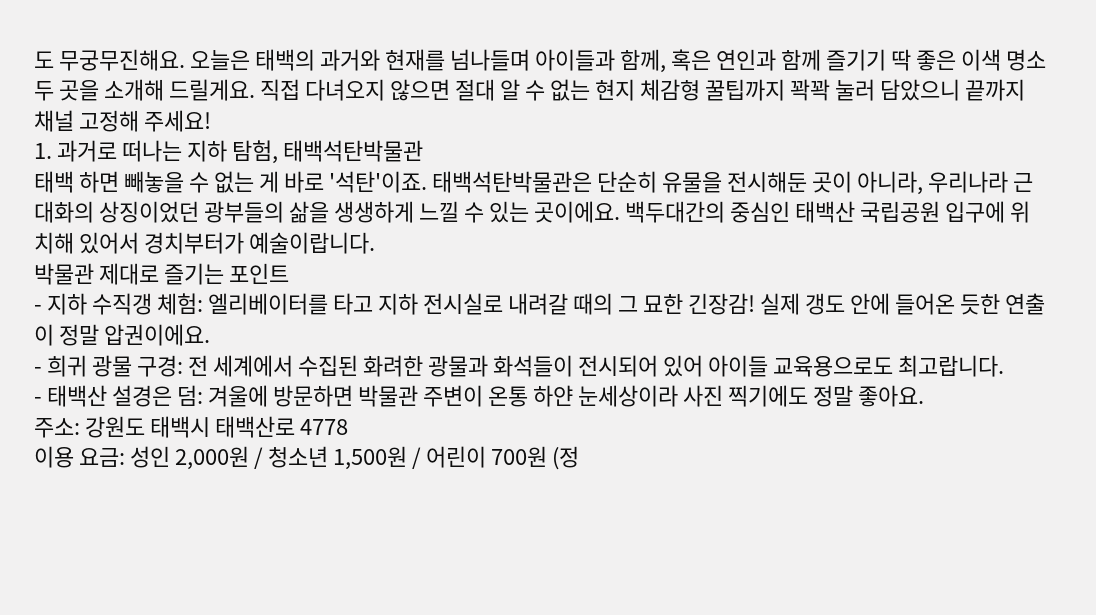도 무궁무진해요. 오늘은 태백의 과거와 현재를 넘나들며 아이들과 함께, 혹은 연인과 함께 즐기기 딱 좋은 이색 명소 두 곳을 소개해 드릴게요. 직접 다녀오지 않으면 절대 알 수 없는 현지 체감형 꿀팁까지 꽉꽉 눌러 담았으니 끝까지 채널 고정해 주세요!
1. 과거로 떠나는 지하 탐험, 태백석탄박물관
태백 하면 빼놓을 수 없는 게 바로 '석탄'이죠. 태백석탄박물관은 단순히 유물을 전시해둔 곳이 아니라, 우리나라 근대화의 상징이었던 광부들의 삶을 생생하게 느낄 수 있는 곳이에요. 백두대간의 중심인 태백산 국립공원 입구에 위치해 있어서 경치부터가 예술이랍니다.
박물관 제대로 즐기는 포인트
- 지하 수직갱 체험: 엘리베이터를 타고 지하 전시실로 내려갈 때의 그 묘한 긴장감! 실제 갱도 안에 들어온 듯한 연출이 정말 압권이에요.
- 희귀 광물 구경: 전 세계에서 수집된 화려한 광물과 화석들이 전시되어 있어 아이들 교육용으로도 최고랍니다.
- 태백산 설경은 덤: 겨울에 방문하면 박물관 주변이 온통 하얀 눈세상이라 사진 찍기에도 정말 좋아요.
주소: 강원도 태백시 태백산로 4778
이용 요금: 성인 2,000원 / 청소년 1,500원 / 어린이 700원 (정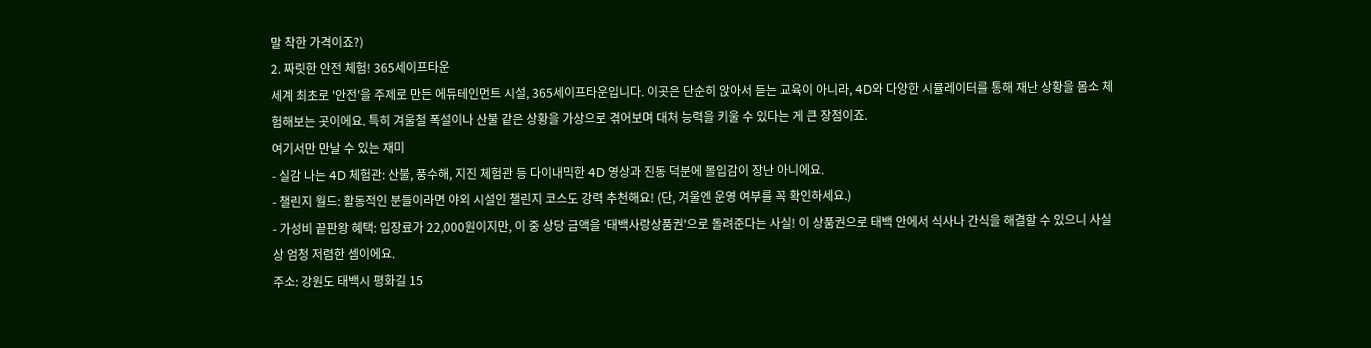말 착한 가격이죠?)
2. 짜릿한 안전 체험! 365세이프타운
세계 최초로 '안전'을 주제로 만든 에듀테인먼트 시설, 365세이프타운입니다. 이곳은 단순히 앉아서 듣는 교육이 아니라, 4D와 다양한 시뮬레이터를 통해 재난 상황을 몸소 체험해보는 곳이에요. 특히 겨울철 폭설이나 산불 같은 상황을 가상으로 겪어보며 대처 능력을 키울 수 있다는 게 큰 장점이죠.
여기서만 만날 수 있는 재미
- 실감 나는 4D 체험관: 산불, 풍수해, 지진 체험관 등 다이내믹한 4D 영상과 진동 덕분에 몰입감이 장난 아니에요.
- 챌린지 월드: 활동적인 분들이라면 야외 시설인 챌린지 코스도 강력 추천해요! (단, 겨울엔 운영 여부를 꼭 확인하세요.)
- 가성비 끝판왕 혜택: 입장료가 22,000원이지만, 이 중 상당 금액을 '태백사랑상품권'으로 돌려준다는 사실! 이 상품권으로 태백 안에서 식사나 간식을 해결할 수 있으니 사실상 엄청 저렴한 셈이에요.
주소: 강원도 태백시 평화길 15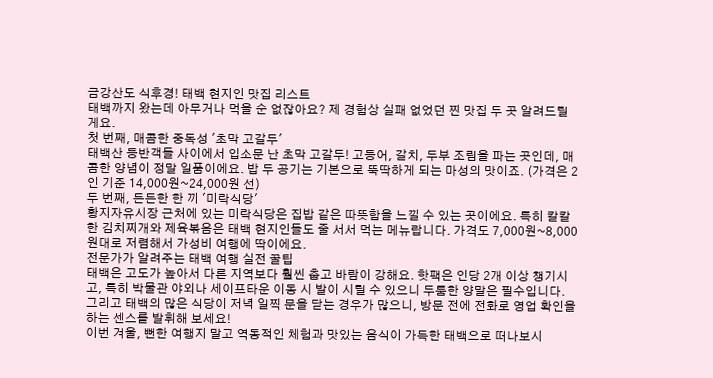금강산도 식후경! 태백 현지인 맛집 리스트
태백까지 왔는데 아무거나 먹을 순 없잖아요? 제 경험상 실패 없었던 찐 맛집 두 곳 알려드릴게요.
첫 번째, 매콤한 중독성 '초막 고갈두'
태백산 등반객들 사이에서 입소문 난 초막 고갈두! 고등어, 갈치, 두부 조림을 파는 곳인데, 매콤한 양념이 정말 일품이에요. 밥 두 공기는 기본으로 뚝딱하게 되는 마성의 맛이죠. (가격은 2인 기준 14,000원~24,000원 선)
두 번째, 든든한 한 끼 '미락식당'
황지자유시장 근처에 있는 미락식당은 집밥 같은 따뜻함을 느낄 수 있는 곳이에요. 특히 칼칼한 김치찌개와 제육볶음은 태백 현지인들도 줄 서서 먹는 메뉴랍니다. 가격도 7,000원~8,000원대로 저렴해서 가성비 여행에 딱이에요.
전문가가 알려주는 태백 여행 실전 꿀팁
태백은 고도가 높아서 다른 지역보다 훨씬 춥고 바람이 강해요. 핫팩은 인당 2개 이상 챙기시고, 특히 박물관 야외나 세이프타운 이동 시 발이 시릴 수 있으니 두툼한 양말은 필수입니다. 그리고 태백의 많은 식당이 저녁 일찍 문을 닫는 경우가 많으니, 방문 전에 전화로 영업 확인을 하는 센스를 발휘해 보세요!
이번 겨울, 뻔한 여행지 말고 역동적인 체험과 맛있는 음식이 가득한 태백으로 떠나보시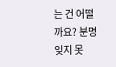는 건 어떨까요? 분명 잊지 못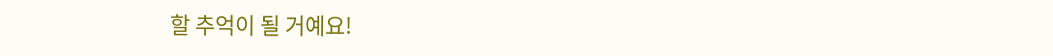할 추억이 될 거예요!